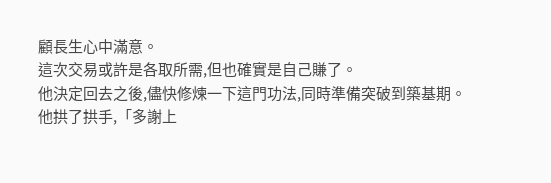顧長生心中滿意。
這次交易或許是各取所需,但也確實是自己賺了。
他決定回去之後,儘快修煉一下這門功法,同時準備突破到築基期。
他拱了拱手,「多謝上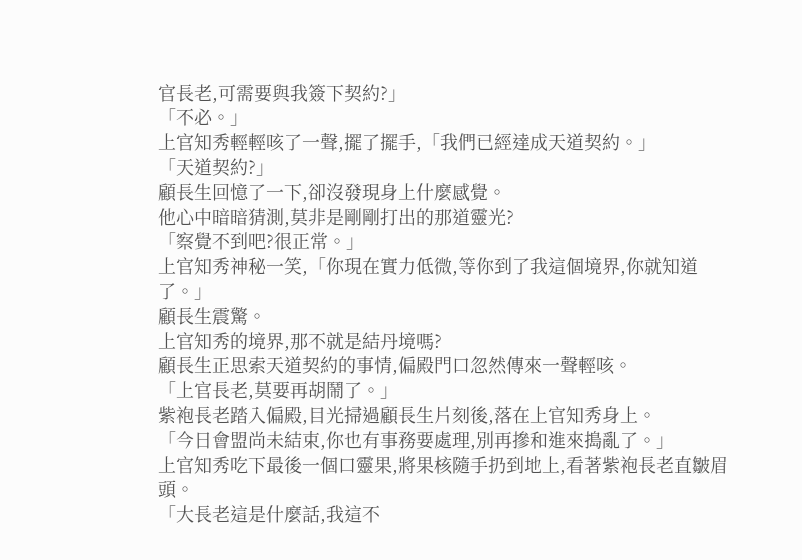官長老,可需要與我簽下契約?」
「不必。」
上官知秀輕輕咳了一聲,擺了擺手,「我們已經達成天道契約。」
「天道契約?」
顧長生回憶了一下,卻沒發現身上什麼感覺。
他心中暗暗猜測,莫非是剛剛打出的那道靈光?
「察覺不到吧?很正常。」
上官知秀神秘一笑,「你現在實力低微,等你到了我這個境界,你就知道了。」
顧長生震驚。
上官知秀的境界,那不就是結丹境嗎?
顧長生正思索天道契約的事情,偏殿門口忽然傳來一聲輕咳。
「上官長老,莫要再胡鬧了。」
紫袍長老踏入偏殿,目光掃過顧長生片刻後,落在上官知秀身上。
「今日會盟尚未結束,你也有事務要處理,別再摻和進來搗亂了。」
上官知秀吃下最後一個口靈果,將果核隨手扔到地上,看著紫袍長老直皺眉頭。
「大長老這是什麼話,我這不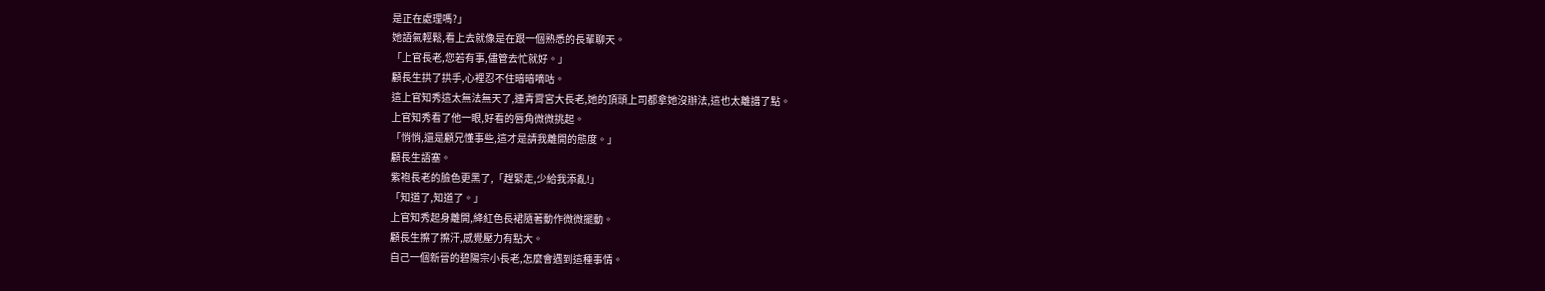是正在處理嗎?」
她語氣輕鬆,看上去就像是在跟一個熟悉的長輩聊天。
「上官長老,您若有事,儘管去忙就好。」
顧長生拱了拱手,心裡忍不住暗暗嘀咕。
這上官知秀這太無法無天了,連青霄宮大長老,她的頂頭上司都拿她沒辦法,這也太離譜了點。
上官知秀看了他一眼,好看的唇角微微挑起。
「悄悄,還是顧兄懂事些,這才是請我離開的態度。」
顧長生語塞。
紫袍長老的臉色更黑了,「趕緊走,少給我添亂!」
「知道了,知道了。」
上官知秀起身離開,絳紅色長裙隨著動作微微擺動。
顧長生擦了擦汗,感覺壓力有點大。
自己一個新晉的碧陽宗小長老,怎麼會遇到這種事情。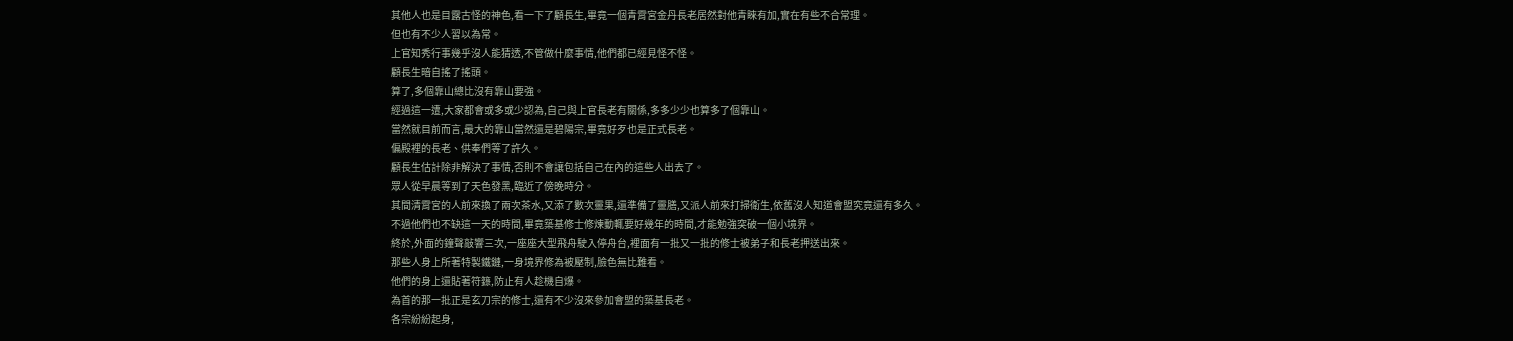其他人也是目露古怪的神色,看一下了顧長生,畢竟一個青霄宮金丹長老居然對他青睞有加,實在有些不合常理。
但也有不少人習以為常。
上官知秀行事幾乎沒人能猜透,不管做什麼事情,他們都已經見怪不怪。
顧長生暗自搖了搖頭。
算了,多個靠山總比沒有靠山要強。
經過這一遭,大家都會或多或少認為,自己與上官長老有關係,多多少少也算多了個靠山。
當然就目前而言,最大的靠山當然還是碧陽宗,畢竟好歹也是正式長老。
偏殿裡的長老、供奉們等了許久。
顧長生估計除非解決了事情,否則不會讓包括自己在內的這些人出去了。
眾人從早晨等到了天色發黑,臨近了傍晚時分。
其間清霄宮的人前來換了兩次茶水,又添了數次靈果,還準備了靈膳,又派人前來打掃衛生,依舊沒人知道會盟究竟還有多久。
不過他們也不缺這一天的時間,畢竟築基修士修煉動輒要好幾年的時間,才能勉強突破一個小境界。
終於,外面的鐘聲敲響三次,一座座大型飛舟駛入停舟台,裡面有一批又一批的修士被弟子和長老押送出來。
那些人身上所著特製鐵鏈,一身境界修為被壓制,臉色無比難看。
他們的身上還貼著符籙,防止有人趁機自爆。
為首的那一批正是玄刀宗的修士,還有不少沒來參加會盟的築基長老。
各宗紛紛起身,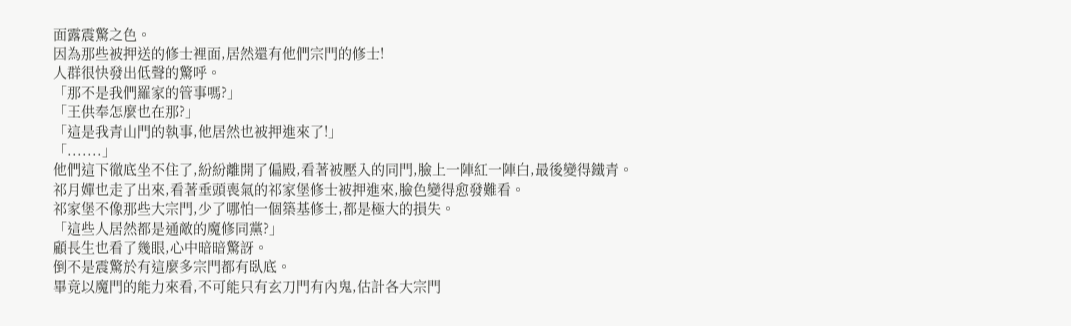面露震驚之色。
因為那些被押送的修士裡面,居然還有他們宗門的修士!
人群很快發出低聲的驚呼。
「那不是我們羅家的管事嗎?」
「王供奉怎麼也在那?」
「這是我青山門的執事,他居然也被押進來了!」
「.......」
他們這下徹底坐不住了,紛紛離開了偏殿,看著被壓入的同門,臉上一陣紅一陣白,最後變得鐵青。
祁月嬋也走了出來,看著垂頭喪氣的祁家堡修士被押進來,臉色變得愈發難看。
祁家堡不像那些大宗門,少了哪怕一個築基修士,都是極大的損失。
「這些人居然都是通敵的魔修同黨?」
顧長生也看了幾眼,心中暗暗驚訝。
倒不是震驚於有這麼多宗門都有臥底。
畢竟以魔門的能力來看,不可能只有玄刀門有內鬼,估計各大宗門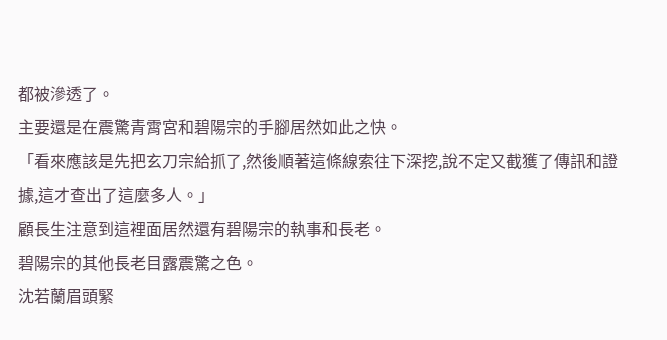都被滲透了。
主要還是在震驚青霄宮和碧陽宗的手腳居然如此之快。
「看來應該是先把玄刀宗給抓了,然後順著這條線索往下深挖,說不定又截獲了傳訊和證據,這才查出了這麼多人。」
顧長生注意到這裡面居然還有碧陽宗的執事和長老。
碧陽宗的其他長老目露震驚之色。
沈若蘭眉頭緊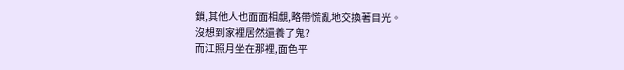鎖,其他人也面面相覷,略帶慌亂地交換著目光。
沒想到家裡居然還養了鬼?
而江照月坐在那裡,面色平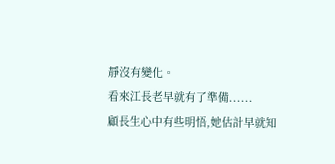靜沒有變化。
看來江長老早就有了準備......
顧長生心中有些明悟,她估計早就知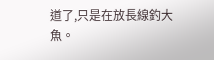道了,只是在放長線釣大魚。